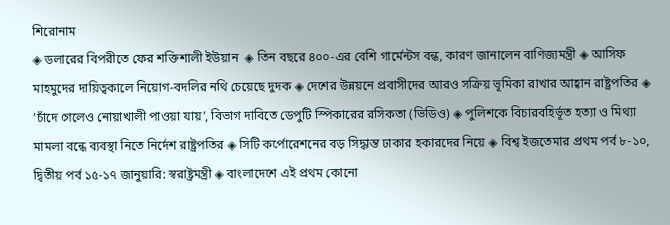শিরোনাম
◈ ডলারের বিপরীতে ফের শক্তিশালী ইউয়ান  ◈ তিন বছরে ৪০০-এর বেশি গার্মেন্টস বন্ধ, কারণ জানালেন বাণিজ্যমন্ত্রী ◈ আসিফ মাহমুদের দায়িত্বকালে নিয়োগ-বদলির নথি চেয়েছে দুদক ◈ দেশের উন্নয়নে প্রবাসীদের আরও সক্রিয় ভূমিকা রাখার আহ্বান রাষ্ট্রপতির ◈ ‘চাঁদে গেলেও নোয়াখালী পাওয়া যায়’, বিভাগ দাবিতে ডেপুটি স্পিকারের রসিকতা (ভিডিও) ◈ পুলিশকে বিচারবহির্ভূত হত্যা ও মিথ্যা মামলা বন্ধে ব্যবস্থা নিতে নির্দেশ রাষ্ট্রপতির ◈ সিটি কর্পোরেশনের বড় সিদ্ধান্ত ঢাকার হকারদের নিয়ে ◈ বিশ্ব ইজতেমার প্রথম পর্ব ৮-১০, দ্বিতীয় পর্ব ১৫-১৭ জানুয়ারি: স্বরাষ্ট্রমন্ত্রী ◈ বাংলাদেশে এই প্রথম কোনো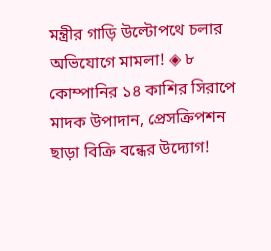মন্ত্রীর গাড়ি উল্টোপথে চলার অভিযোগে মামলা! ◈ ৮ কোম্পানির ১৪ কাশির সিরাপে মাদক উপাদান, প্রেসক্রিপশন ছাড়া বিক্রি বন্ধের উদ্যোগ!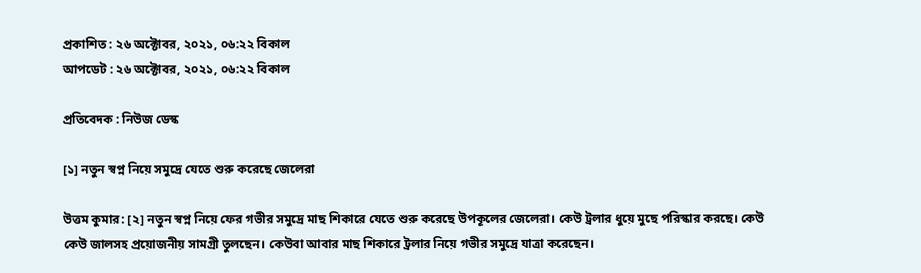প্রকাশিত : ২৬ অক্টোবর, ২০২১, ০৬:২২ বিকাল
আপডেট : ২৬ অক্টোবর, ২০২১, ০৬:২২ বিকাল

প্রতিবেদক : নিউজ ডেস্ক

[১] নতুন স্বপ্ন নিয়ে সমুদ্রে যেতে শুরু করেছে জেলেরা

উত্তম কুমার: [২] নতুন স্বপ্ন নিয়ে ফের গভীর সমুদ্রে মাছ শিকারে যেতে শুরু করেছে উপকূলের জেলেরা। কেউ ট্রলার ধুয়ে মুছে পরিস্কার করছে। কেউ কেউ জালসহ প্রয়োজনীয় সামগ্রী তুলছেন। কেউবা আবার মাছ শিকারে ট্রলার নিয়ে গভীর সমুদ্রে যাত্রা করেছেন।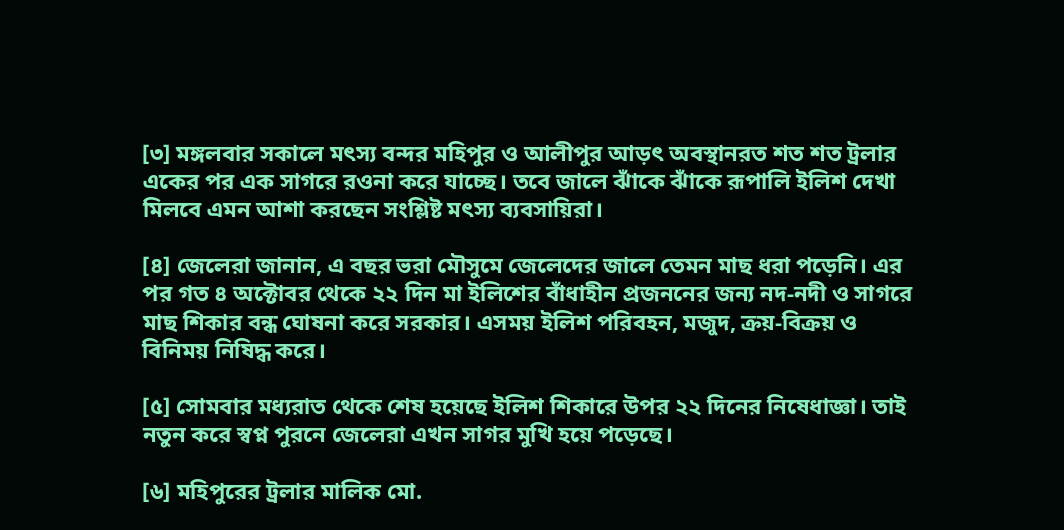[৩] মঙ্গলবার সকালে মৎস্য বন্দর মহিপুর ও আলীপুর আড়ৎ অবস্থানরত শত শত ট্রলার একের পর এক সাগরে রওনা করে যাচ্ছে। তবে জালে ঝাঁকে ঝাঁকে রূপালি ইলিশ দেখা মিলবে এমন আশা করছেন সংশ্লিষ্ট মৎস্য ব্যবসায়িরা।

[৪] জেলেরা জানান, এ বছর ভরা মৌসুমে জেলেদের জালে তেমন মাছ ধরা পড়েনি। এর পর গত ৪ অক্টোবর থেকে ২২ দিন মা ইলিশের বাঁধাহীন প্রজননের জন্য নদ-নদী ও সাগরে মাছ শিকার বন্ধ ঘোষনা করে সরকার। এসময় ইলিশ পরিবহন, মজুদ, ক্রয়-বিক্রয় ও বিনিময় নিষিদ্ধ করে।

[৫] সোমবার মধ্যরাত থেকে শেষ হয়েছে ইলিশ শিকারে উপর ২২ দিনের নিষেধাজ্ঞা। তাই নতুন করে স্বপ্ন পুরনে জেলেরা এখন সাগর মুখি হয়ে পড়েছে।

[৬] মহিপুরের ট্রলার মালিক মো.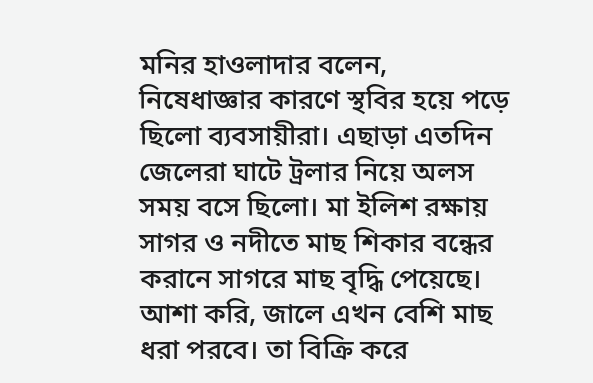মনির হাওলাদার বলেন, নিষেধাজ্ঞার কারণে স্থবির হয়ে পড়ে ছিলো ব্যবসায়ীরা। এছাড়া এতদিন জেলেরা ঘাটে ট্রলার নিয়ে অলস সময় বসে ছিলো। মা ইলিশ রক্ষায় সাগর ও নদীতে মাছ শিকার বন্ধের করানে সাগরে মাছ বৃদ্ধি পেয়েছে। আশা করি, জালে এখন বেশি মাছ ধরা পরবে। তা বিক্রি করে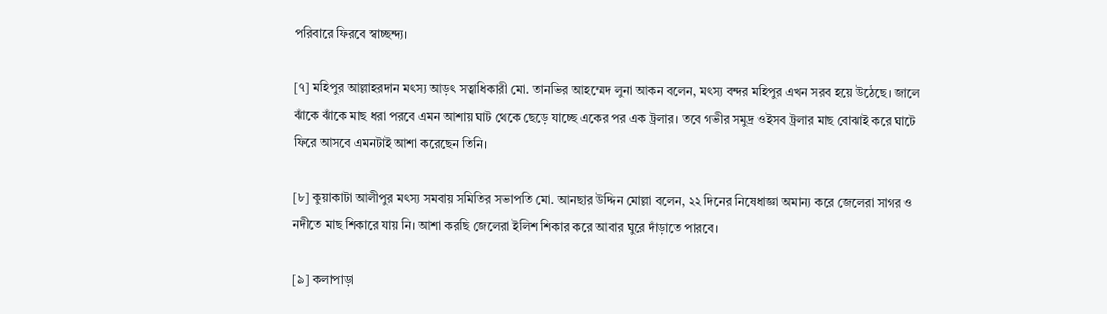পরিবারে ফিরবে স্বাচ্ছন্দ্য।

[৭] মহিপুর আল্লাহরদান মৎস্য আড়ৎ সত্বাধিকারী মো. তানভির আহম্মেদ লুনা আকন বলেন, মৎস্য বন্দর মহিপুর এখন সরব হয়ে উঠেছে। জালে ঝাঁকে ঝাঁকে মাছ ধরা পরবে এমন আশায় ঘাট থেকে ছেড়ে যাচ্ছে একের পর এক ট্রলার। তবে গভীর সমুদ্র ওইসব ট্রলার মাছ বোঝাই করে ঘাটে ফিরে আসবে এমনটাই আশা করেছেন তিনি।

[৮] কুয়াকাটা আলীপুর মৎস্য সমবায় সমিতির সভাপতি মো. আনছার উদ্দিন মোল্লা বলেন, ২২ দিনের নিষেধাজ্ঞা অমান্য করে জেলেরা সাগর ও নদীতে মাছ শিকারে যায় নি। আশা করছি জেলেরা ইলিশ শিকার করে আবার ঘুরে দাঁড়াতে পারবে।

[৯] কলাপাড়া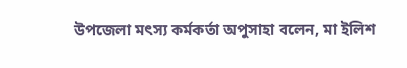উপজেলা মৎস্য কর্মকর্তা অপুসাহা বলেন, মা ইলিশ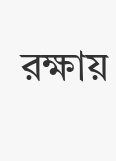রক্ষায়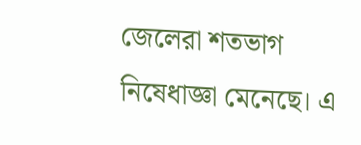জেলেরা শতভাগ নিষেধাজ্ঞা মেনেছে। এ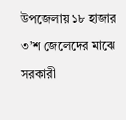উপজেলায় ১৮ হাজার ৩’শ জেলেদের মাঝে সরকারী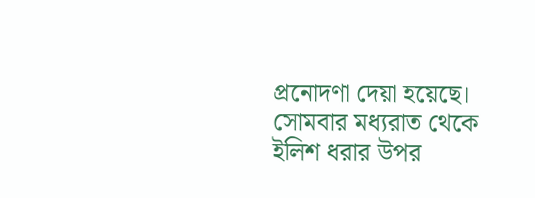প্রনোদণা দেয়া হয়েছে। সোমবার মধ্যরাত থেকে ইলিশ ধরার উপর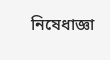নিষেধাজ্ঞা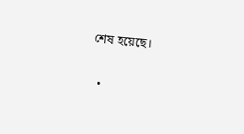শেষ হয়েছে।

  •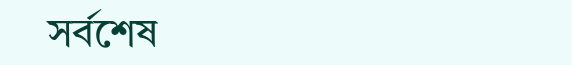সর্বশেষ